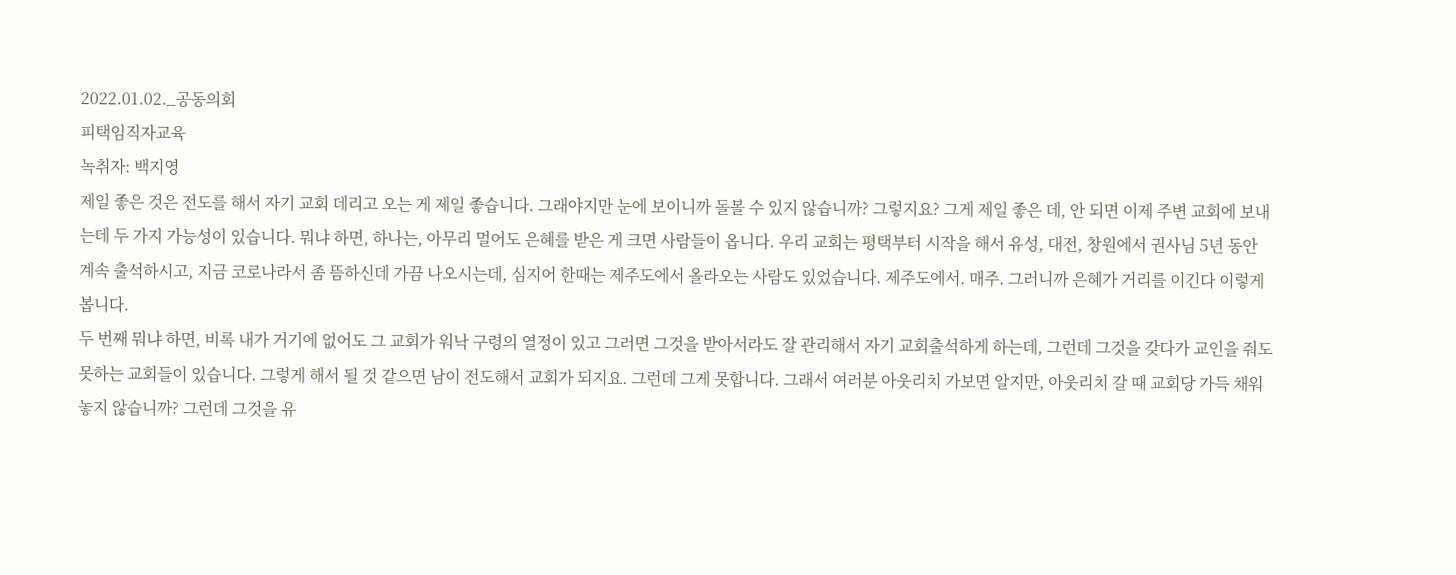2022.01.02._공동의회
피택임직자교육
녹취자: 백지영
제일 좋은 것은 전도를 해서 자기 교회 데리고 오는 게 제일 좋습니다. 그래야지만 눈에 보이니까 돌볼 수 있지 않습니까? 그렇지요? 그게 제일 좋은 데, 안 되면 이제 주변 교회에 보내는데 두 가지 가능성이 있습니다. 뭐냐 하면, 하나는, 아무리 멀어도 은혜를 받은 게 크면 사람들이 옵니다. 우리 교회는 평택부터 시작을 해서 유성, 대전, 창원에서 권사님 5년 동안 계속 출석하시고, 지금 코로나라서 좀 뜸하신데 가끔 나오시는데, 심지어 한때는 제주도에서 올라오는 사람도 있었습니다. 제주도에서. 매주. 그러니까 은혜가 거리를 이긴다 이렇게 봅니다.
두 번째 뭐냐 하면, 비록 내가 거기에 없어도 그 교회가 워낙 구령의 열정이 있고 그러면 그것을 받아서라도 잘 관리해서 자기 교회출석하게 하는데, 그런데 그것을 갖다가 교인을 줘도 못하는 교회들이 있습니다. 그렇게 해서 될 것 같으면 남이 전도해서 교회가 되지요. 그런데 그게 못합니다. 그래서 여러분 아웃리치 가보면 알지만, 아웃리치 갈 때 교회당 가득 채워놓지 않습니까? 그런데 그것을 유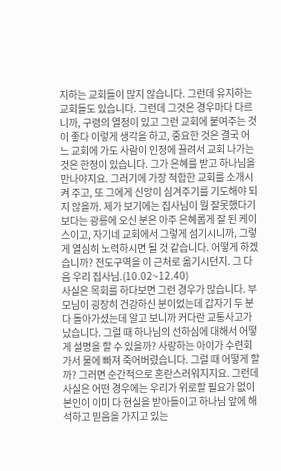지하는 교회들이 많지 않습니다. 그런데 유지하는 교회들도 있습니다. 그런데 그것은 경우마다 다르니까, 구령의 열정이 있고 그런 교회에 붙여주는 것이 좋다 이렇게 생각을 하고, 중요한 것은 결국 어느 교회에 가도 사람이 인정에 끌려서 교회 나가는 것은 한정이 있습니다. 그가 은혜를 받고 하나님을 만나야지요. 그러기에 가장 적합한 교회를 소개시켜 주고, 또 그에게 신앙이 심겨주기를 기도해야 되지 않을까. 제가 보기에는 집사님이 뭘 잘못했다기보다는 광릉에 오신 분은 아주 은혜롭게 잘 된 케이스이고, 자기네 교회에서 그렇게 섬기시니까, 그렇게 열심히 노력하시면 될 것 같습니다. 어떻게 하겠습니까? 전도구역을 이 근처로 옮기시던지. 그 다음 우리 집사님.(10.02~12.40)
사실은 목회를 하다보면 그런 경우가 많습니다. 부모님이 굉장히 건강하신 분이었는데 갑자기 두 분 다 돌아가셨는데 알고 보니까 커다란 교통사고가 났습니다. 그럴 때 하나님의 선하심에 대해서 어떻게 설명을 할 수 있을까? 사랑하는 아이가 수련회가서 물에 빠져 죽어버렸습니다. 그럴 때 어떻게 할까? 그러면 순간적으로 혼란스러워지지요. 그런데 사실은 어떤 경우에는 우리가 위로할 필요가 없이 본인이 이미 다 현실을 받아들이고 하나님 앞에 해석하고 믿음을 가지고 있는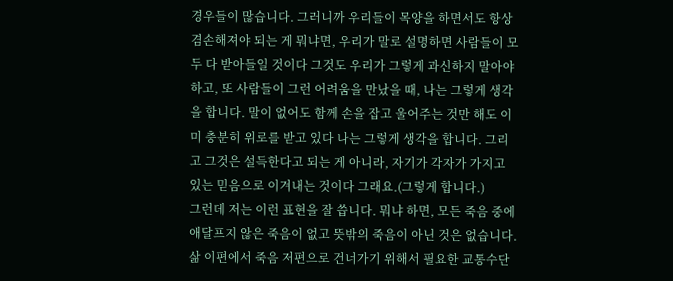경우들이 많습니다. 그러니까 우리들이 목양을 하면서도 항상 겸손해져야 되는 게 뭐냐면, 우리가 말로 설명하면 사람들이 모두 다 받아들일 것이다 그것도 우리가 그렇게 과신하지 말아야 하고, 또 사람들이 그런 어려움을 만났을 때, 나는 그렇게 생각을 합니다. 말이 없어도 함께 손을 잡고 울어주는 것만 해도 이미 충분히 위로를 받고 있다 나는 그렇게 생각을 합니다. 그리고 그것은 설득한다고 되는 게 아니라, 자기가 각자가 가지고 있는 믿음으로 이겨내는 것이다 그래요.(그렇게 합니다.)
그런데 저는 이런 표현을 잘 씁니다. 뭐냐 하면, 모든 죽음 중에 애달프지 않은 죽음이 없고 뜻밖의 죽음이 아닌 것은 없습니다. 삶 이편에서 죽음 저편으로 건너가기 위해서 필요한 교통수단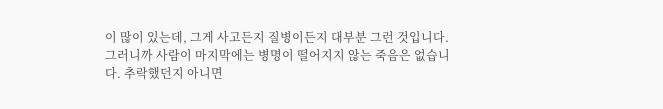이 많이 있는데, 그게 사고든지 질병이든지 대부분 그런 것입니다. 그러니까 사람이 마지막에는 병명이 떨어지지 않는 죽음은 없습니다. 추락했던지 아니면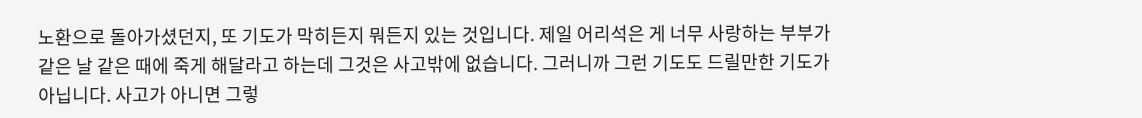노환으로 돌아가셨던지, 또 기도가 막히든지 뭐든지 있는 것입니다. 제일 어리석은 게 너무 사랑하는 부부가 같은 날 같은 때에 죽게 해달라고 하는데 그것은 사고밖에 없습니다. 그러니까 그런 기도도 드릴만한 기도가 아닙니다. 사고가 아니면 그렇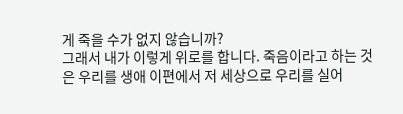게 죽을 수가 없지 않습니까?
그래서 내가 이렇게 위로를 합니다. 죽음이라고 하는 것은 우리를 생애 이편에서 저 세상으로 우리를 실어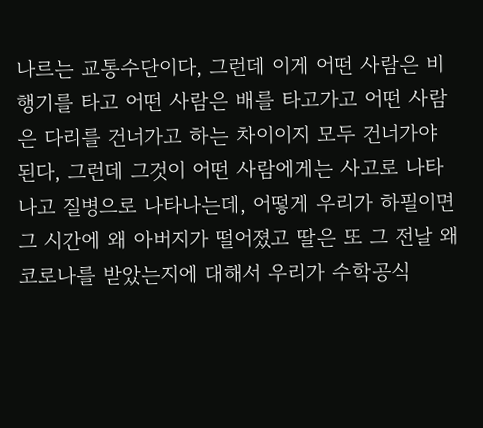나르는 교통수단이다, 그런데 이게 어떤 사람은 비행기를 타고 어떤 사람은 배를 타고가고 어떤 사람은 다리를 건너가고 하는 차이이지 모두 건너가야 된다, 그런데 그것이 어떤 사람에게는 사고로 나타나고 질병으로 나타나는데, 어떻게 우리가 하필이면 그 시간에 왜 아버지가 떨어졌고 딸은 또 그 전날 왜 코로나를 받았는지에 대해서 우리가 수학공식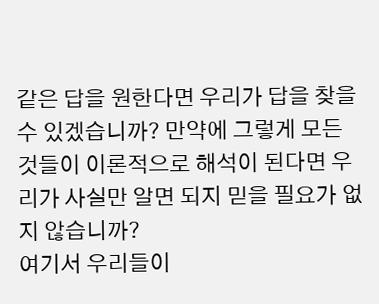같은 답을 원한다면 우리가 답을 찾을 수 있겠습니까? 만약에 그렇게 모든 것들이 이론적으로 해석이 된다면 우리가 사실만 알면 되지 믿을 필요가 없지 않습니까?
여기서 우리들이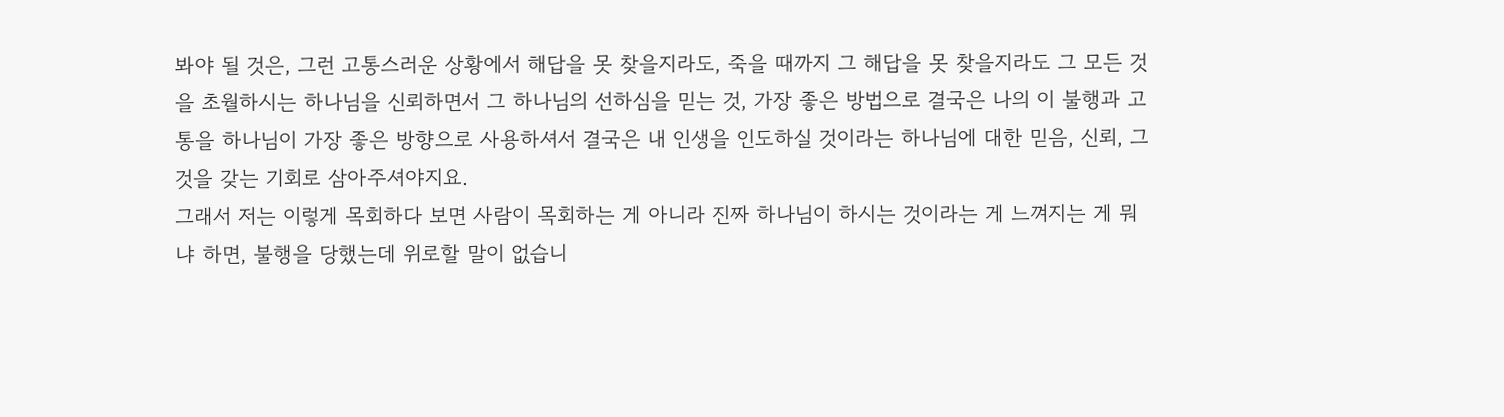봐야 될 것은, 그런 고통스러운 상황에서 해답을 못 찾을지라도, 죽을 때까지 그 해답을 못 찾을지라도 그 모든 것을 초월하시는 하나님을 신뢰하면서 그 하나님의 선하심을 믿는 것, 가장 좋은 방법으로 결국은 나의 이 불행과 고통을 하나님이 가장 좋은 방향으로 사용하셔서 결국은 내 인생을 인도하실 것이라는 하나님에 대한 믿음, 신뢰, 그것을 갖는 기회로 삼아주셔야지요.
그래서 저는 이렇게 목회하다 보면 사람이 목회하는 게 아니라 진짜 하나님이 하시는 것이라는 게 느껴지는 게 뭐냐 하면, 불행을 당했는데 위로할 말이 없습니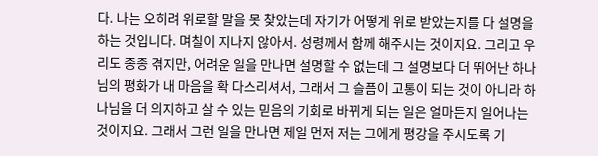다. 나는 오히려 위로할 말을 못 찾았는데 자기가 어떻게 위로 받았는지를 다 설명을 하는 것입니다. 며칠이 지나지 않아서. 성령께서 함께 해주시는 것이지요. 그리고 우리도 종종 겪지만, 어려운 일을 만나면 설명할 수 없는데 그 설명보다 더 뛰어난 하나님의 평화가 내 마음을 확 다스리셔서, 그래서 그 슬픔이 고통이 되는 것이 아니라 하나님을 더 의지하고 살 수 있는 믿음의 기회로 바뀌게 되는 일은 얼마든지 일어나는 것이지요. 그래서 그런 일을 만나면 제일 먼저 저는 그에게 평강을 주시도록 기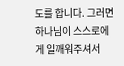도를 합니다. 그러면 하나님이 스스로에게 일깨워주셔서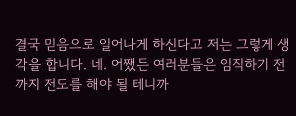결국 믿음으로 일어나게 하신다고 저는 그렇게 생각을 합니다. 네. 어쨌든 여러분들은 임직하기 전까지 전도를 해야 될 테니까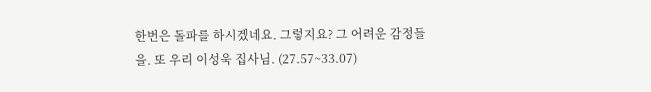한번은 돌파를 하시겠네요. 그렇지요? 그 어려운 감정들을. 또 우리 이성욱 집사님. (27.57~33.07)